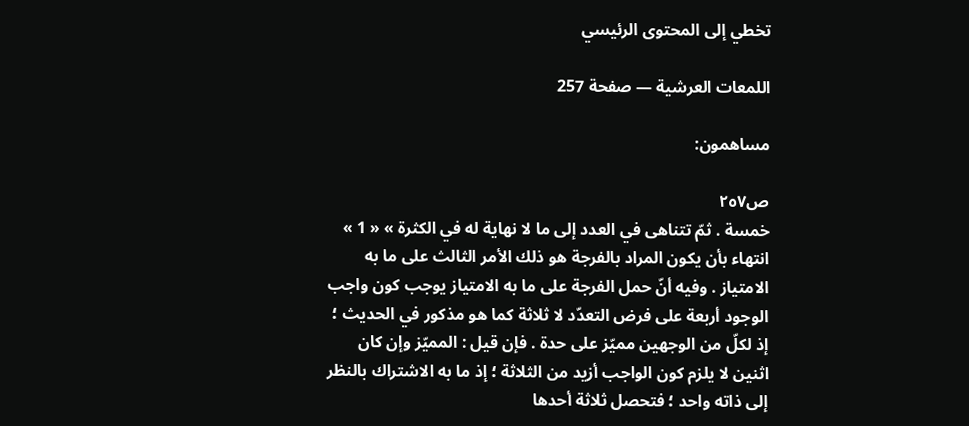تخطي إلى المحتوى الرئيسي

اللمعات العرشية — صفحة 257

مساهمون:

ص٢٥٧
خمسة . ثمّ تتناهى في العدد إلى ما لا نهاية له في الكثرة » « 1 » انتهاء بأن يكون المراد بالفرجة هو ذلك الأمر الثالث على ما به الامتياز . وفيه أنّ حمل الفرجة على ما به الامتياز يوجب كون واجب الوجود أربعة على فرض التعدّد لا ثلاثة كما هو مذكور في الحديث ؛ إذ لكلّ من الوجهين مميّز على حدة . فإن قيل : المميّز وإن كان اثنين لا يلزم كون الواجب أزيد من الثلاثة ؛ إذ ما به الاشتراك بالنظر إلى ذاته واحد ؛ فتحصل ثلاثة أحدها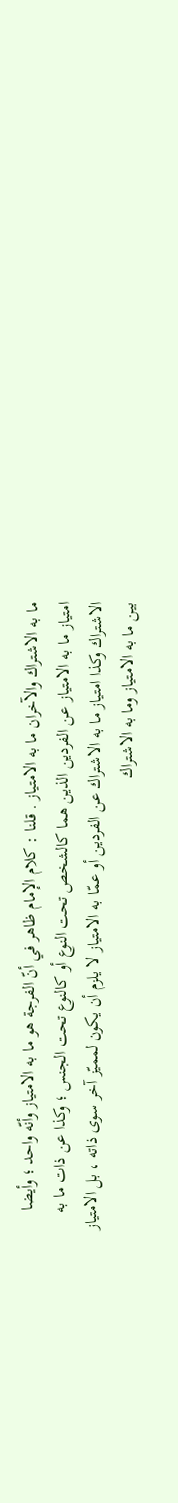ما به الاشتراك والآخران ما به الامتياز . قلنا : كلام الإمام ظاهر في أنّ الفرجة هو ما به الامتياز وأنّه واحد ؛ وأيضا امتياز ما به الامتياز عن الفردين الذين هما كالشخص تحت النوع أو كالنوع تحت الجنس ؛ وكذا عن ذات ما به الاشتراك وكذا امتياز ما به الاشتراك عن الفردين أو عمّا به الامتياز لا يلزم أن يكون لمميّز آخر سوى ذاته ، بل الامتياز بين ما به الامتياز وما به الاشتراك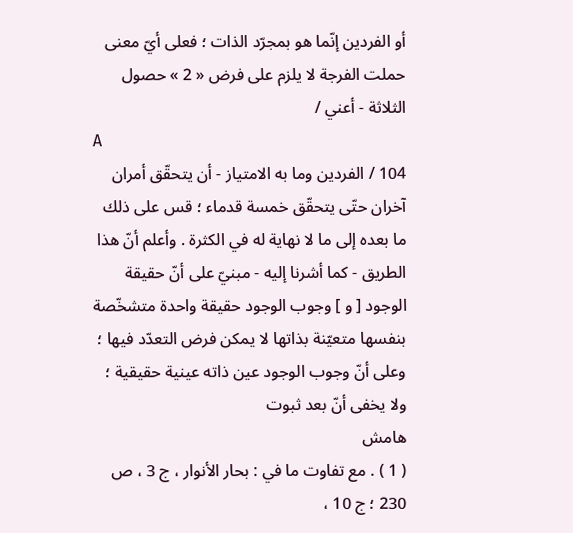أو الفردين إنّما هو بمجرّد الذات ؛ فعلى أيّ معنى حملت الفرجة لا يلزم على فرض « 2 » حصول الثلاثة - أعني /
A
104 / الفردين وما به الامتياز - أن يتحقّق أمران آخران حتّى يتحقّق خمسة قدماء ؛ قس على ذلك ما بعده إلى ما لا نهاية له في الكثرة . وأعلم أنّ هذا الطريق - كما أشرنا إليه - مبنيّ على أنّ حقيقة الوجود [ و ] وجوب الوجود حقيقة واحدة متشخّصة بنفسها متعيّنة بذاتها لا يمكن فرض التعدّد فيها ؛ وعلى أنّ وجوب الوجود عين ذاته عينية حقيقية ؛ ولا يخفى أنّ بعد ثبوت
هامش
( 1 ) . مع تفاوت ما في : بحار الأنوار ، ج 3 ، ص 230 ؛ ج 10 ،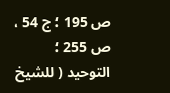ص 195 ؛ ج 54 ، ص 255 ؛ التوحيد ( للشيخ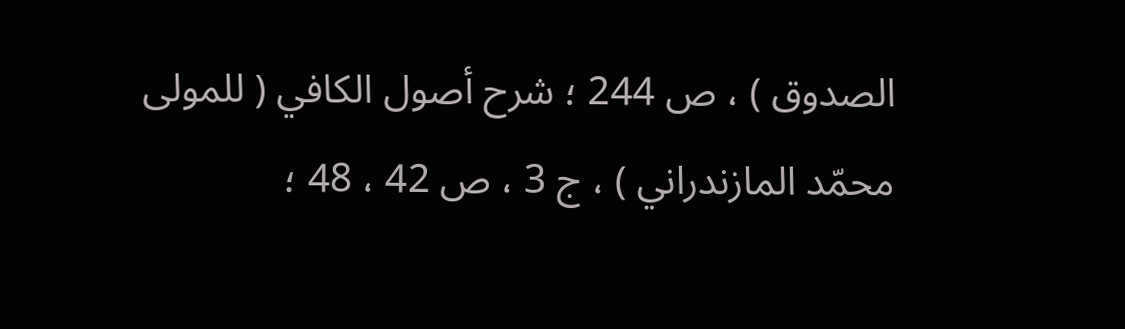الصدوق ) ، ص 244 ؛ شرح أصول الكافي ( للمولى محمّد المازندراني ) ، ج 3 ، ص 42 ، 48 ؛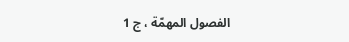الفصول المهمّة ، ج 1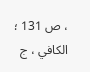، ص 131 ؛ الكافي ، ج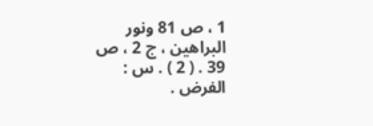1 ، ص 81 ونور البراهين ، ج 2 ، ص 39 . ( 2 ) . س : الفرض .